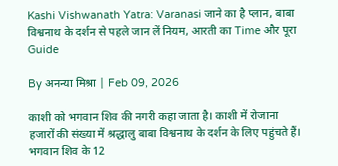Kashi Vishwanath Yatra: Varanasi जाने का है प्लान, बाबा विश्वनाथ के दर्शन से पहले जान लें नियम, आरती का Time और पूरा Guide

By अनन्या मिश्रा | Feb 09, 2026

काशी को भगवान शिव की नगरी कहा जाता है। काशी में रोजाना हजारों की संख्या में श्रद्धालु बाबा विश्वनाथ के दर्शन के लिए पहुंचते हैं। भगवान शिव के 12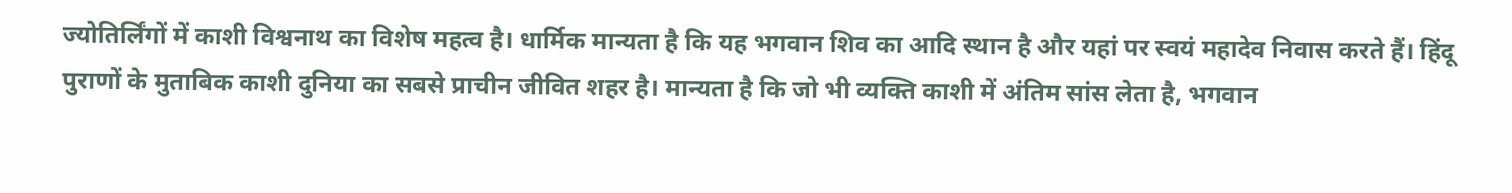ज्योतिर्लिंगों में काशी विश्वनाथ का विशेष महत्व है। धार्मिक मान्यता है कि यह भगवान शिव का आदि स्थान है और यहां पर स्वयं महादेव निवास करते हैं। हिंदू पुराणों के मुताबिक काशी दुनिया का सबसे प्राचीन जीवित शहर है। मान्यता है कि जो भी व्यक्ति काशी में अंतिम सांस लेता है, भगवान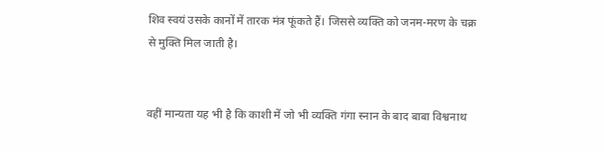शिव स्वयं उसके कानों में तारक मंत्र फूंकते हैं। जिससे व्यक्ति को जनम-मरण के चक्र से मुक्ति मिल जाती है।


वहीं मान्यता यह भी है कि काशी में जो भी व्यक्ति गंगा स्नान के बाद बाबा विश्वनाथ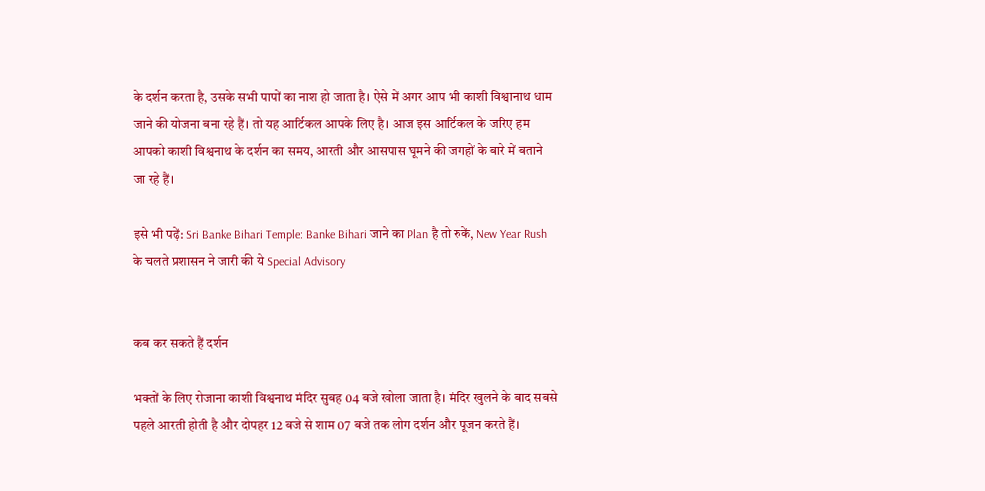के दर्शन करता है, उसके सभी पापों का नाश हो जाता है। ऐसे में अगर आप भी काशी विश्वानाथ धाम जाने की योजना बना रहे हैं। तो यह आर्टिकल आपके लिए है। आज इस आर्टिकल के जरिए हम आपको काशी विश्वनाथ के दर्शन का समय, आरती और आसपास घूमने की जगहों के बारे में बताने जा रहे हैं।

इसे भी पढ़ें: Sri Banke Bihari Temple: Banke Bihari जाने का Plan है तो रुकें, New Year Rush के चलते प्रशासन ने जारी की ये Special Advisory


कब कर सकते हैं दर्शन

भक्तों के लिए रोजाना काशी विश्वनाथ मंदिर सुबह 04 बजे खोला जाता है। मंदिर खुलने के बाद सबसे पहले आरती होती है और दोपहर 12 बजे से शाम 07 बजे तक लोग दर्शन और पूजन करते हैं।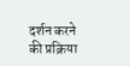दर्शन करने की प्रक्रिया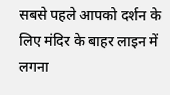सबसे पहले आपको दर्शन के लिए मंदिर के बाहर लाइन में लगना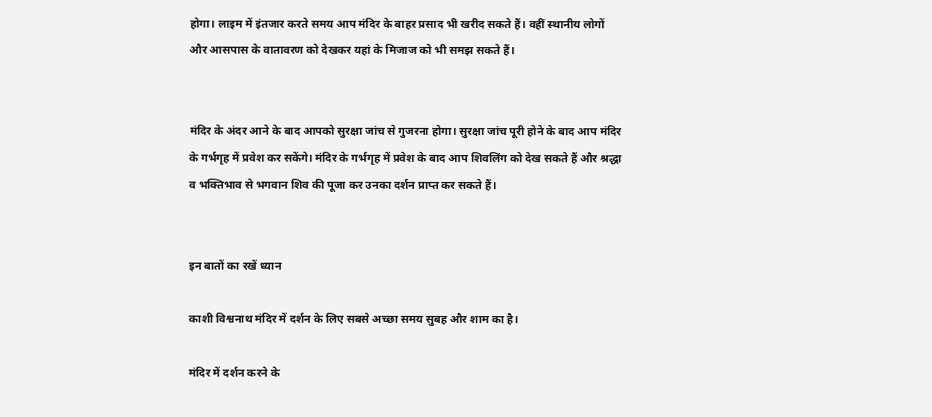होगा। लाइम में इंतजार करते समय आप मंदिर के बाहर प्रसाद भी खरीद सकते हैं। वहीं स्थानीय लोगों और आसपास के वातावरण को देखकर यहां के मिजाज को भी समझ सकते हैं।


मंदिर के अंदर आने के बाद आपको सुरक्षा जांच से गुजरना होगा। सुरक्षा जांच पूरी होने के बाद आप मंदिर के गर्भगृह में प्रवेश कर सकेंगे। मंदिर के गर्भगृह में प्रवेश के बाद आप शिवलिंग को देख सकते हैं और श्रद्धा व भक्तिभाव से भगवान शिव की पूजा कर उनका दर्शन प्राप्त कर सकते हैं।


इन बातों का रखें ध्यान

काशी विश्वनाथ मंदिर में दर्शन के लिए सबसे अच्छा समय सुबह और शाम का है।

मंदिर में दर्शन करने के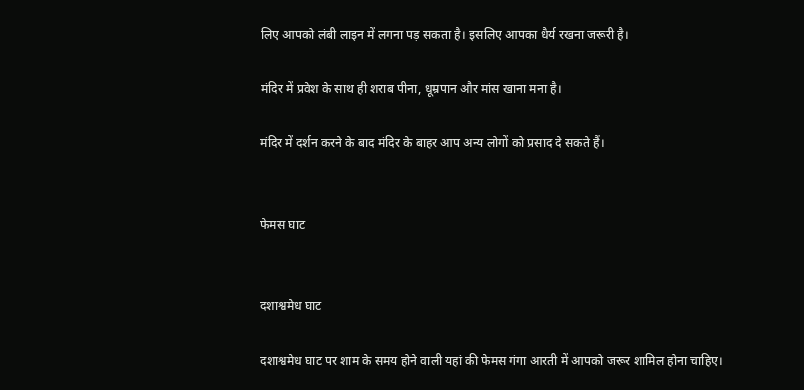लिए आपको लंबी लाइन में लगना पड़ सकता है। इसलिए आपका धैर्य रखना जरूरी है।

मंदिर में प्रवेश के साथ ही शराब पीना, धूम्रपान और मांस खाना मना है।

मंदिर में दर्शन करने के बाद मंदिर के बाहर आप अन्य लोगों को प्रसाद दे सकते हैं।


फेमस घाट


दशाश्वमेध घाट

दशाश्वमेध घाट पर शाम के समय होने वाली यहां की फेमस गंगा आरती में आपको जरूर शामिल होना चाहिए।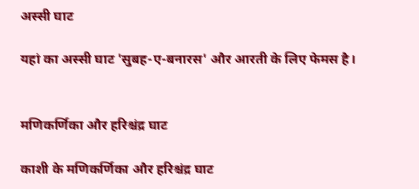अस्सी घाट

यहां का अस्सी घाट 'सुबह-ए-बनारस' और आरती के लिए फेमस है।


मणिकर्णिका और हरिश्चंद्र घाट

काशी के मणिकर्णिका और हरिश्चंद्र घाट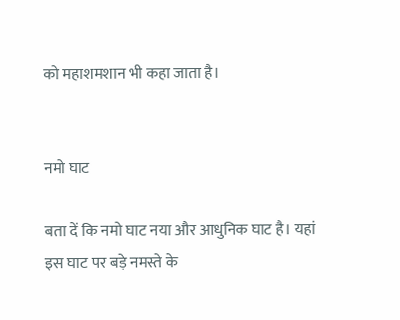को महाशमशान भी कहा जाता है।


नमो घाट

बता दें कि नमो घाट नया और आधुनिक घाट है। यहां इस घाट पर बड़े नमस्ते के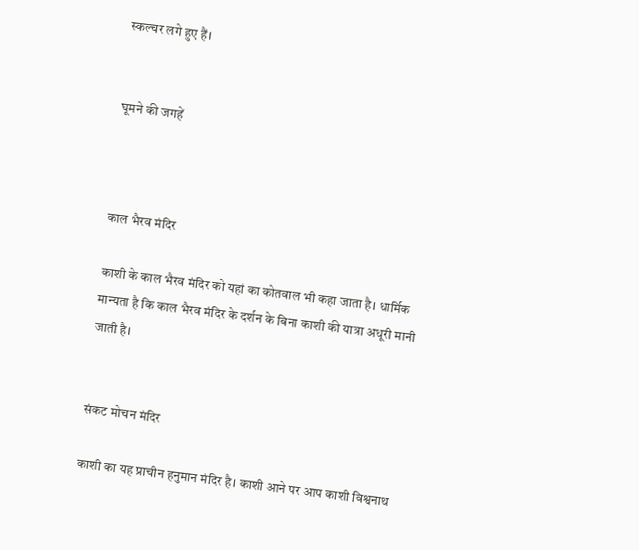स्कल्चर लगे हुए हैं।


घूमने की जगहें



काल भैरव मंदिर

काशी के काल भैरव मंदिर को यहां का कोतवाल भी कहा जाता है। धार्मिक मान्यता है कि काल भैरव मंदिर के दर्शन के बिना काशी की यात्रा अधूरी मानी जाती है।


संकट मोचन मंदिर

काशी का यह प्राचीन हनुमान मंदिर है। काशी आने पर आप काशी विश्वनाथ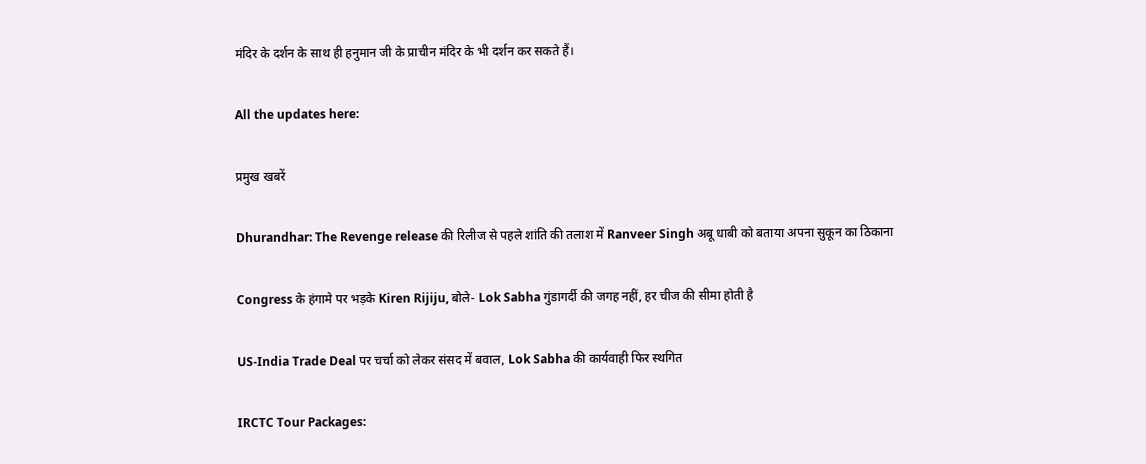मंदिर के दर्शन के साथ ही हनुमान जी के प्राचीन मंदिर के भी दर्शन कर सकते हैं।

All the updates here:

प्रमुख खबरें

Dhurandhar: The Revenge release की रिलीज से पहले शांति की तलाश में Ranveer Singh अबू धाबी को बताया अपना सुकून का ठिकाना

Congress के हंगामे पर भड़के Kiren Rijiju, बोले- Lok Sabha गुंडागर्दी की जगह नहीं, हर चीज की सीमा होती है

US-India Trade Deal पर चर्चा को लेकर संसद में बवाल, Lok Sabha की कार्यवाही फिर स्थगित

IRCTC Tour Packages: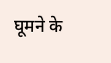घूमने के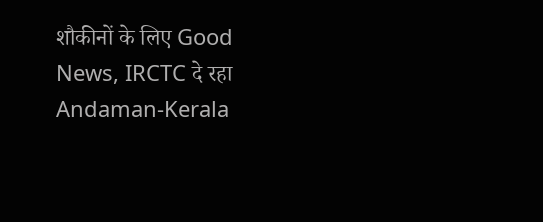शौकीनों के लिए Good News, IRCTC दे रहा Andaman-Kerala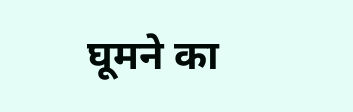घूमने का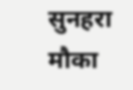सुनहरा मौका